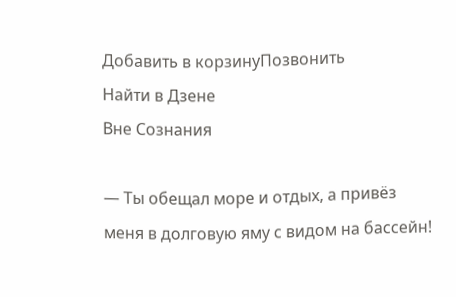Добавить в корзинуПозвонить
Найти в Дзене
Вне Сознания

— Ты обещал море и отдых, а привёз меня в долговую яму с видом на бассейн!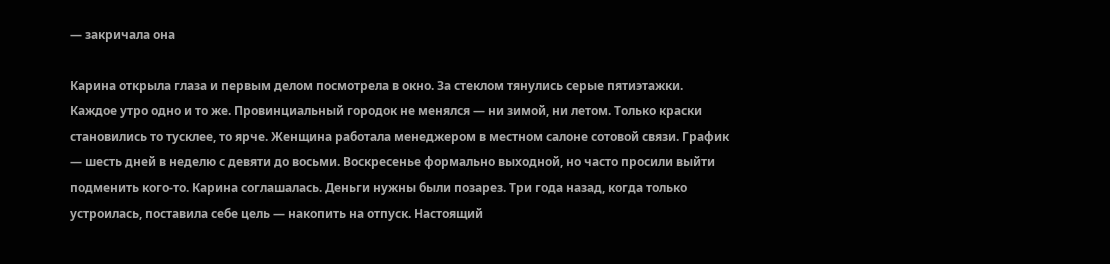— закричала она

Карина открыла глаза и первым делом посмотрела в окно. За стеклом тянулись серые пятиэтажки. Каждое утро одно и то же. Провинциальный городок не менялся — ни зимой, ни летом. Только краски становились то тусклее, то ярче. Женщина работала менеджером в местном салоне сотовой связи. График — шесть дней в неделю с девяти до восьми. Воскресенье формально выходной, но часто просили выйти подменить кого-то. Карина соглашалась. Деньги нужны были позарез. Три года назад, когда только устроилась, поставила себе цель — накопить на отпуск. Настоящий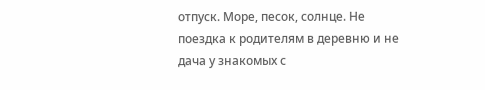отпуск. Море, песок, солнце. Не поездка к родителям в деревню и не дача у знакомых с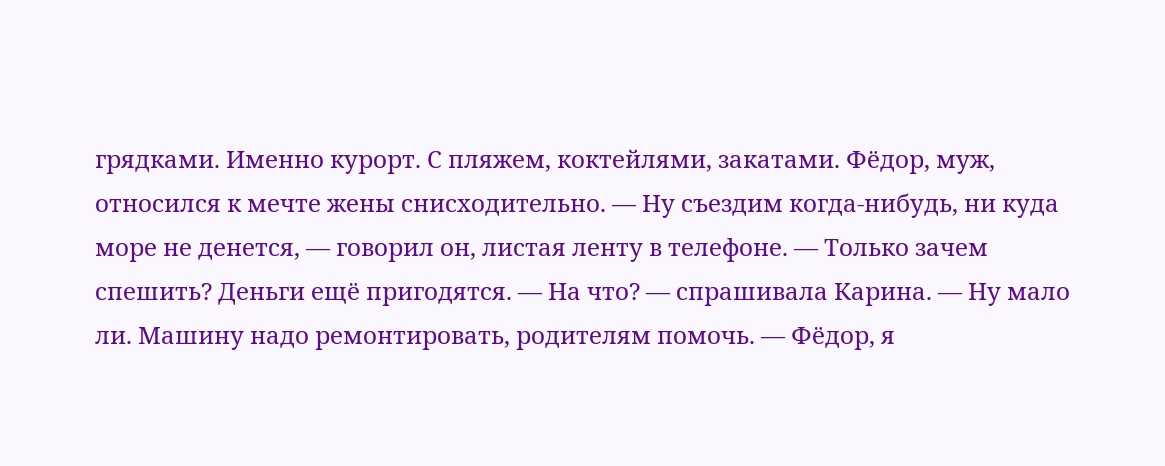грядками. Именно курорт. С пляжем, коктейлями, закатами. Фёдор, муж, относился к мечте жены снисходительно. — Ну съездим когда-нибудь, ни куда море не денется, — говорил он, листая ленту в телефоне. — Только зачем спешить? Деньги ещё пригодятся. — На что? — спрашивала Карина. — Ну мало ли. Машину надо ремонтировать, родителям помочь. — Фёдор, я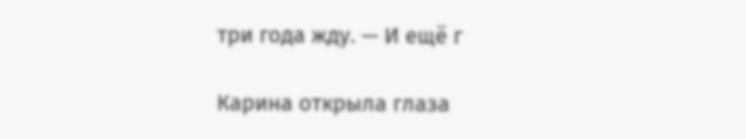три года жду. — И ещё г

Карина открыла глаза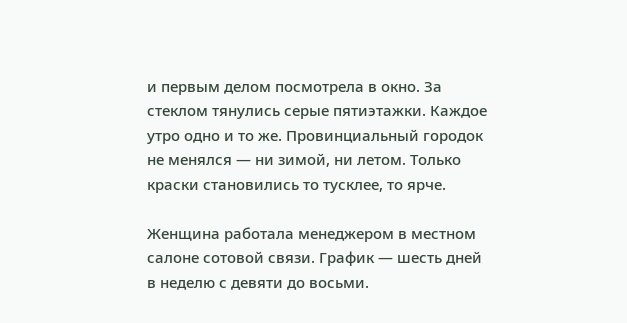и первым делом посмотрела в окно. За стеклом тянулись серые пятиэтажки. Каждое утро одно и то же. Провинциальный городок не менялся — ни зимой, ни летом. Только краски становились то тусклее, то ярче.

Женщина работала менеджером в местном салоне сотовой связи. График — шесть дней в неделю с девяти до восьми.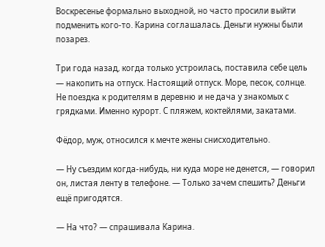Воскресенье формально выходной, но часто просили выйти подменить кого-то. Карина соглашалась. Деньги нужны были позарез.

Три года назад, когда только устроилась, поставила себе цель — накопить на отпуск. Настоящий отпуск. Море, песок, солнце. Не поездка к родителям в деревню и не дача у знакомых с грядками. Именно курорт. С пляжем, коктейлями, закатами.

Фёдор, муж, относился к мечте жены снисходительно.

— Ну съездим когда-нибудь, ни куда море не денется, — говорил он, листая ленту в телефоне. — Только зачем спешить? Деньги ещё пригодятся.

— На что? — спрашивала Карина.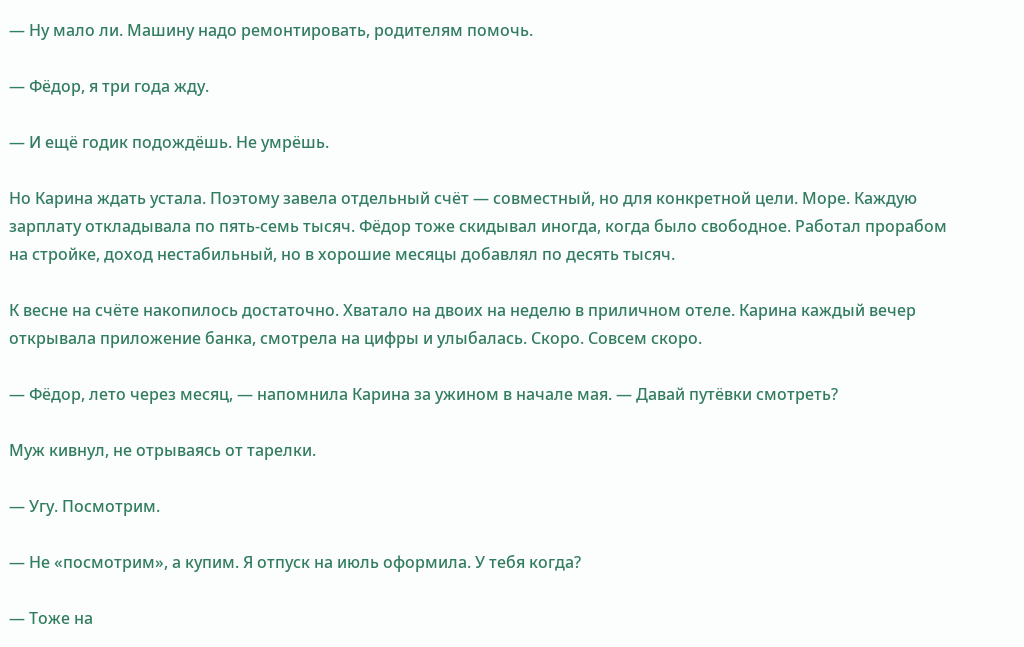— Ну мало ли. Машину надо ремонтировать, родителям помочь.

— Фёдор, я три года жду.

— И ещё годик подождёшь. Не умрёшь.

Но Карина ждать устала. Поэтому завела отдельный счёт — совместный, но для конкретной цели. Море. Каждую зарплату откладывала по пять-семь тысяч. Фёдор тоже скидывал иногда, когда было свободное. Работал прорабом на стройке, доход нестабильный, но в хорошие месяцы добавлял по десять тысяч.

К весне на счёте накопилось достаточно. Хватало на двоих на неделю в приличном отеле. Карина каждый вечер открывала приложение банка, смотрела на цифры и улыбалась. Скоро. Совсем скоро.

— Фёдор, лето через месяц, — напомнила Карина за ужином в начале мая. — Давай путёвки смотреть?

Муж кивнул, не отрываясь от тарелки.

— Угу. Посмотрим.

— Не «посмотрим», а купим. Я отпуск на июль оформила. У тебя когда?

— Тоже на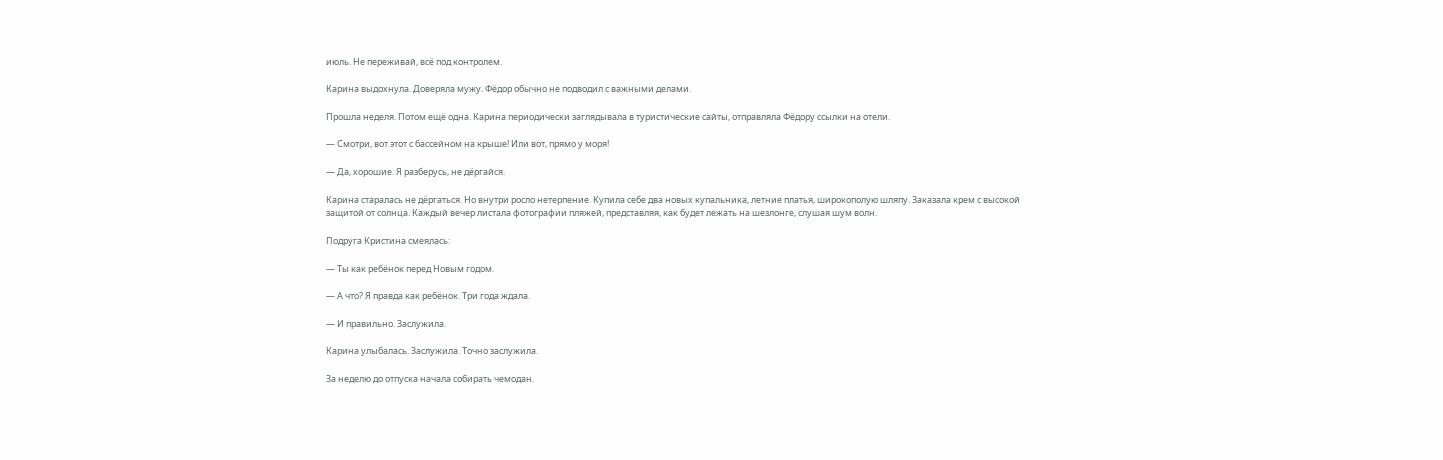июль. Не переживай, всё под контролем.

Карина выдохнула. Доверяла мужу. Фёдор обычно не подводил с важными делами.

Прошла неделя. Потом ещё одна. Карина периодически заглядывала в туристические сайты, отправляла Фёдору ссылки на отели.

— Смотри, вот этот с бассейном на крыше! Или вот, прямо у моря!

— Да, хорошие. Я разберусь, не дёргайся.

Карина старалась не дёргаться. Но внутри росло нетерпение. Купила себе два новых купальника, летние платья, широкополую шляпу. Заказала крем с высокой защитой от солнца. Каждый вечер листала фотографии пляжей, представляя, как будет лежать на шезлонге, слушая шум волн.

Подруга Кристина смеялась:

— Ты как ребёнок перед Новым годом.

— А что? Я правда как ребёнок. Три года ждала.

— И правильно. Заслужила.

Карина улыбалась. Заслужила. Точно заслужила.

За неделю до отпуска начала собирать чемодан.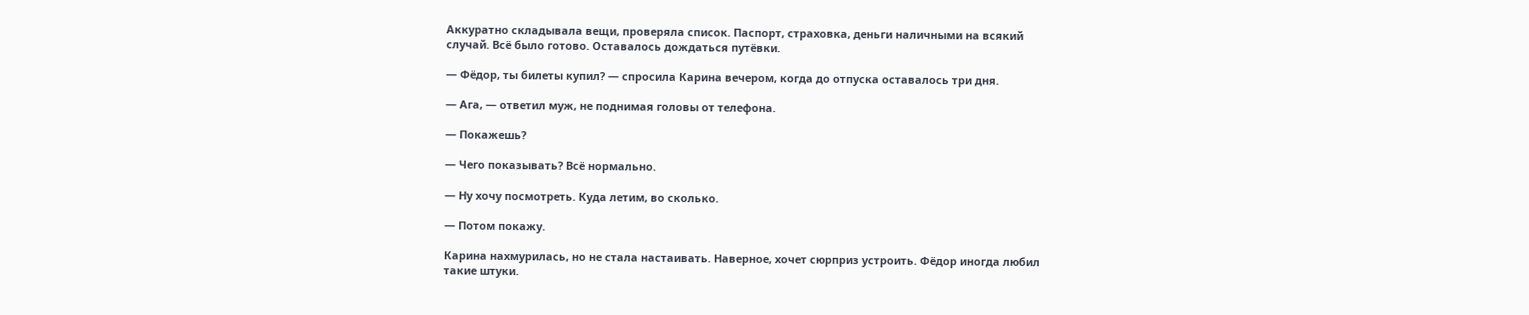Аккуратно складывала вещи, проверяла список. Паспорт, страховка, деньги наличными на всякий случай. Всё было готово. Оставалось дождаться путёвки.

— Фёдор, ты билеты купил? — спросила Карина вечером, когда до отпуска оставалось три дня.

— Ага, — ответил муж, не поднимая головы от телефона.

— Покажешь?

— Чего показывать? Всё нормально.

— Ну хочу посмотреть. Куда летим, во сколько.

— Потом покажу.

Карина нахмурилась, но не стала настаивать. Наверное, хочет сюрприз устроить. Фёдор иногда любил такие штуки.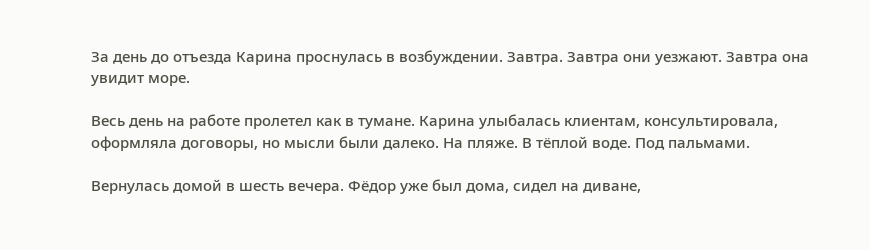За день до отъезда Карина проснулась в возбуждении. Завтра. Завтра они уезжают. Завтра она увидит море.

Весь день на работе пролетел как в тумане. Карина улыбалась клиентам, консультировала, оформляла договоры, но мысли были далеко. На пляже. В тёплой воде. Под пальмами.

Вернулась домой в шесть вечера. Фёдор уже был дома, сидел на диване,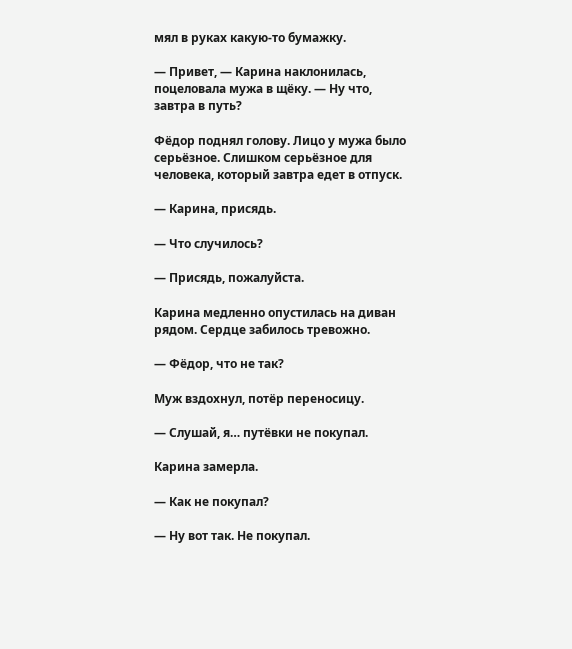мял в руках какую-то бумажку.

— Привет, — Карина наклонилась, поцеловала мужа в щёку. — Ну что, завтра в путь?

Фёдор поднял голову. Лицо у мужа было серьёзное. Слишком серьёзное для человека, который завтра едет в отпуск.

— Карина, присядь.

— Что случилось?

— Присядь, пожалуйста.

Карина медленно опустилась на диван рядом. Сердце забилось тревожно.

— Фёдор, что не так?

Муж вздохнул, потёр переносицу.

— Слушай, я… путёвки не покупал.

Карина замерла.

— Как не покупал?

— Ну вот так. Не покупал.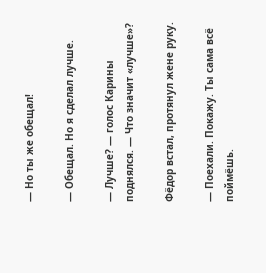— Но ты же обещал!

— Обещал. Но я сделал лучше.

— Лучше? — голос Карины поднялся. — Что значит «лучше»?

Фёдор встал, протянул жене руку.

— Поехали. Покажу. Ты сама всё поймёшь.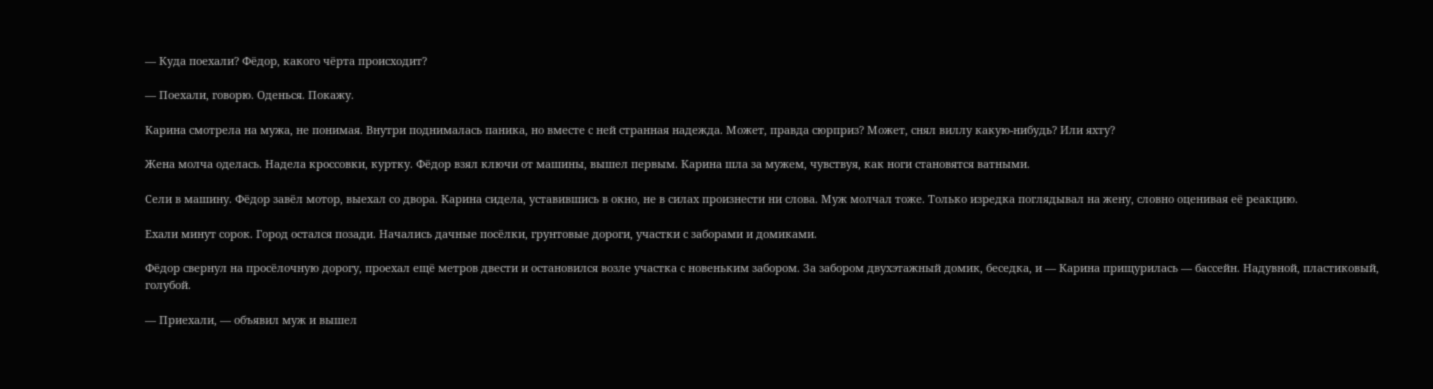— Куда поехали? Фёдор, какого чёрта происходит?

— Поехали, говорю. Оденься. Покажу.

Карина смотрела на мужа, не понимая. Внутри поднималась паника, но вместе с ней странная надежда. Может, правда сюрприз? Может, снял виллу какую-нибудь? Или яхту?

Жена молча оделась. Надела кроссовки, куртку. Фёдор взял ключи от машины, вышел первым. Карина шла за мужем, чувствуя, как ноги становятся ватными.

Сели в машину. Фёдор завёл мотор, выехал со двора. Карина сидела, уставившись в окно, не в силах произнести ни слова. Муж молчал тоже. Только изредка поглядывал на жену, словно оценивая её реакцию.

Ехали минут сорок. Город остался позади. Начались дачные посёлки, грунтовые дороги, участки с заборами и домиками.

Фёдор свернул на просёлочную дорогу, проехал ещё метров двести и остановился возле участка с новеньким забором. За забором двухэтажный домик, беседка, и — Карина прищурилась — бассейн. Надувной, пластиковый, голубой.

— Приехали, — объявил муж и вышел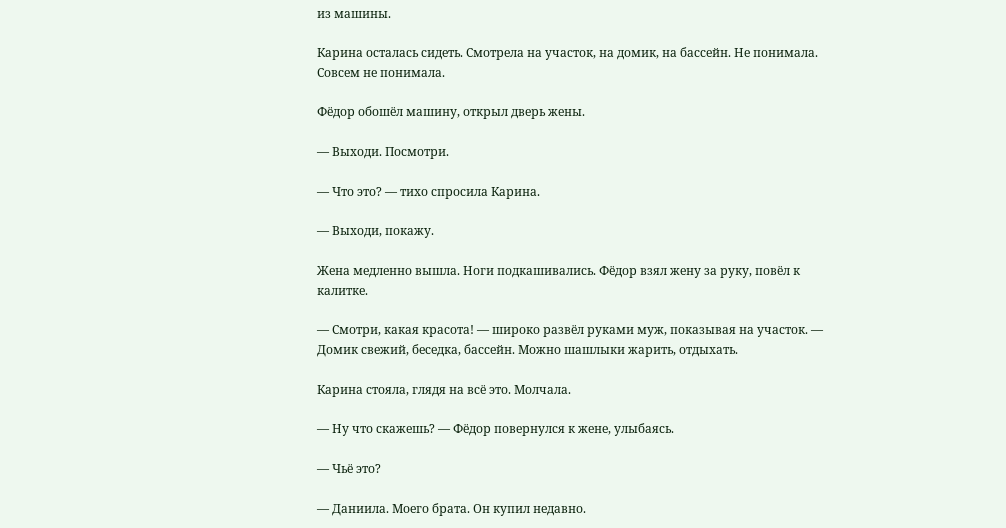из машины.

Карина осталась сидеть. Смотрела на участок, на домик, на бассейн. Не понимала. Совсем не понимала.

Фёдор обошёл машину, открыл дверь жены.

— Выходи. Посмотри.

— Что это? — тихо спросила Карина.

— Выходи, покажу.

Жена медленно вышла. Ноги подкашивались. Фёдор взял жену за руку, повёл к калитке.

— Смотри, какая красота! — широко развёл руками муж, показывая на участок. — Домик свежий, беседка, бассейн. Можно шашлыки жарить, отдыхать.

Карина стояла, глядя на всё это. Молчала.

— Ну что скажешь? — Фёдор повернулся к жене, улыбаясь.

— Чьё это?

— Даниила. Моего брата. Он купил недавно.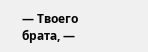— Твоего брата, —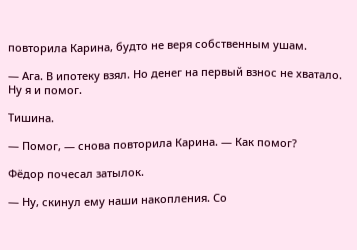повторила Карина, будто не веря собственным ушам.

— Ага. В ипотеку взял. Но денег на первый взнос не хватало. Ну я и помог.

Тишина.

— Помог, — снова повторила Карина. — Как помог?

Фёдор почесал затылок.

— Ну, скинул ему наши накопления. Со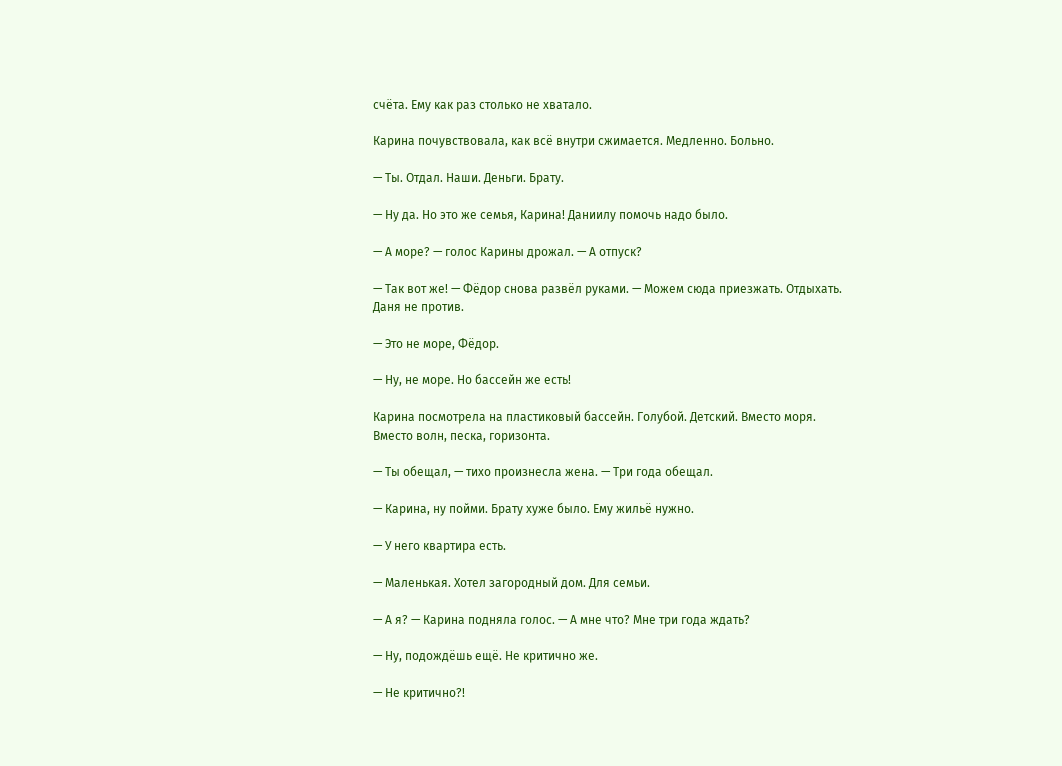счёта. Ему как раз столько не хватало.

Карина почувствовала, как всё внутри сжимается. Медленно. Больно.

— Ты. Отдал. Наши. Деньги. Брату.

— Ну да. Но это же семья, Карина! Даниилу помочь надо было.

— А море? — голос Карины дрожал. — А отпуск?

— Так вот же! — Фёдор снова развёл руками. — Можем сюда приезжать. Отдыхать. Даня не против.

— Это не море, Фёдор.

— Ну, не море. Но бассейн же есть!

Карина посмотрела на пластиковый бассейн. Голубой. Детский. Вместо моря. Вместо волн, песка, горизонта.

— Ты обещал, — тихо произнесла жена. — Три года обещал.

— Карина, ну пойми. Брату хуже было. Ему жильё нужно.

— У него квартира есть.

— Маленькая. Хотел загородный дом. Для семьи.

— А я? — Карина подняла голос. — А мне что? Мне три года ждать?

— Ну, подождёшь ещё. Не критично же.

— Не критично?!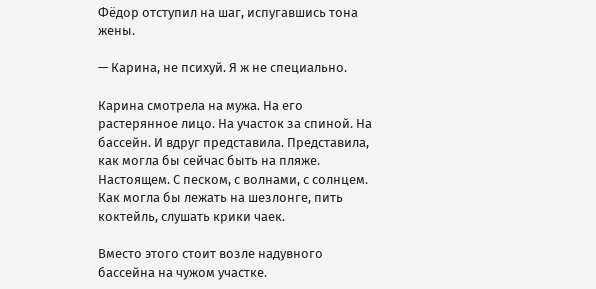Фёдор отступил на шаг, испугавшись тона жены.

— Карина, не психуй. Я ж не специально.

Карина смотрела на мужа. На его растерянное лицо. На участок за спиной. На бассейн. И вдруг представила. Представила, как могла бы сейчас быть на пляже. Настоящем. С песком, с волнами, с солнцем. Как могла бы лежать на шезлонге, пить коктейль, слушать крики чаек.

Вместо этого стоит возле надувного бассейна на чужом участке.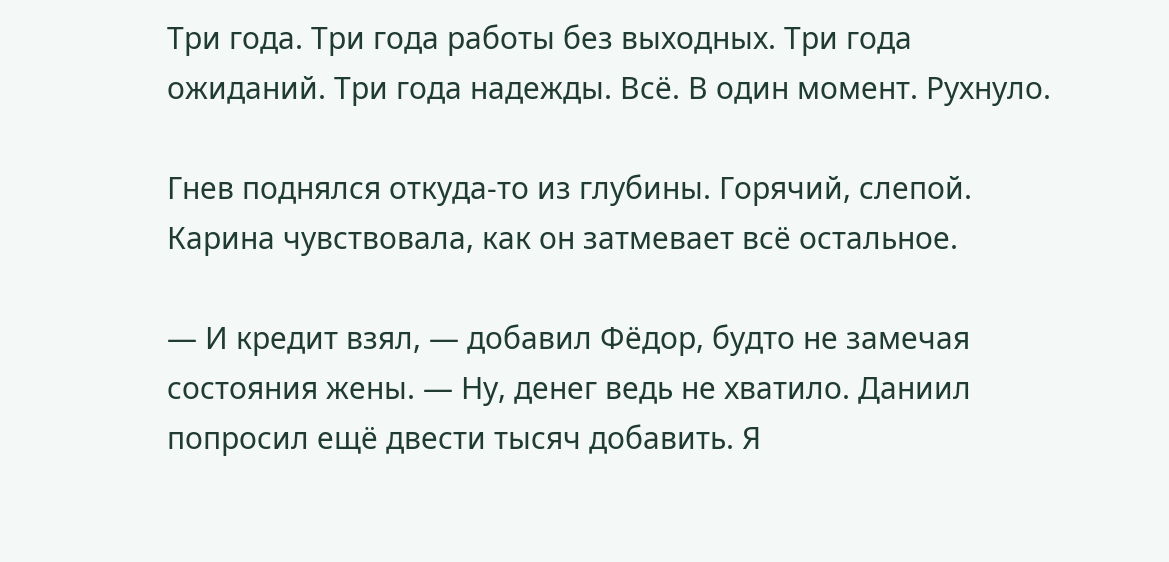Три года. Три года работы без выходных. Три года ожиданий. Три года надежды. Всё. В один момент. Рухнуло.

Гнев поднялся откуда-то из глубины. Горячий, слепой. Карина чувствовала, как он затмевает всё остальное.

— И кредит взял, — добавил Фёдор, будто не замечая состояния жены. — Ну, денег ведь не хватило. Даниил попросил ещё двести тысяч добавить. Я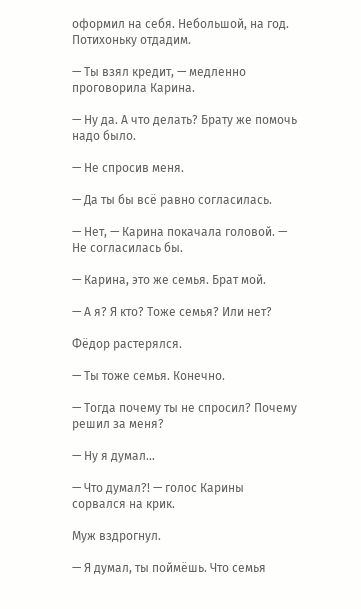оформил на себя. Небольшой, на год. Потихоньку отдадим.

— Ты взял кредит, — медленно проговорила Карина.

— Ну да. А что делать? Брату же помочь надо было.

— Не спросив меня.

— Да ты бы всё равно согласилась.

— Нет, — Карина покачала головой. — Не согласилась бы.

— Карина, это же семья. Брат мой.

— А я? Я кто? Тоже семья? Или нет?

Фёдор растерялся.

— Ты тоже семья. Конечно.

— Тогда почему ты не спросил? Почему решил за меня?

— Ну я думал…

— Что думал?! — голос Карины сорвался на крик.

Муж вздрогнул.

— Я думал, ты поймёшь. Что семья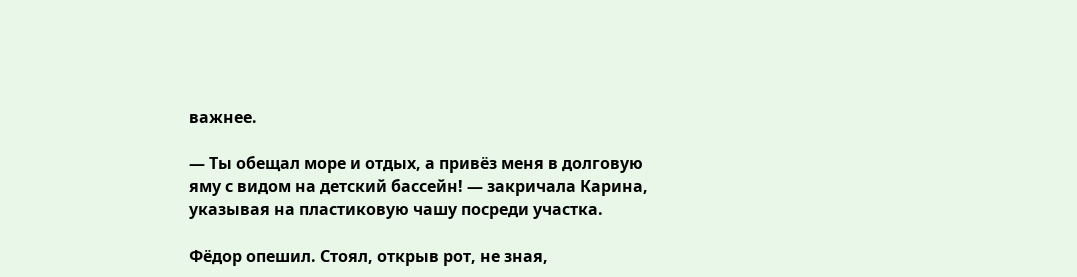важнее.

— Ты обещал море и отдых, а привёз меня в долговую яму с видом на детский бассейн! — закричала Карина, указывая на пластиковую чашу посреди участка.

Фёдор опешил. Стоял, открыв рот, не зная,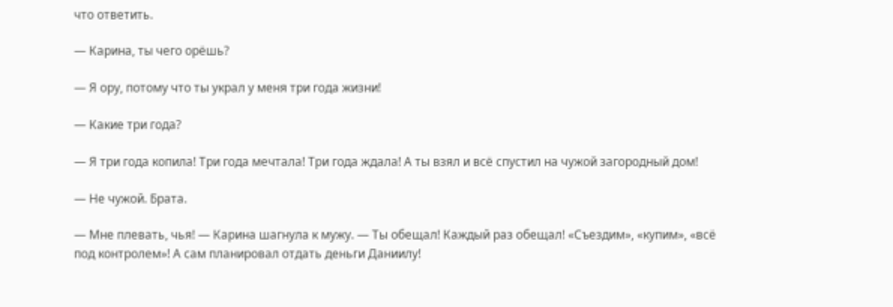что ответить.

— Карина, ты чего орёшь?

— Я ору, потому что ты украл у меня три года жизни!

— Какие три года?

— Я три года копила! Три года мечтала! Три года ждала! А ты взял и всё спустил на чужой загородный дом!

— Не чужой. Брата.

— Мне плевать, чья! — Карина шагнула к мужу. — Ты обещал! Каждый раз обещал! «Съездим», «купим», «всё под контролем»! А сам планировал отдать деньги Даниилу!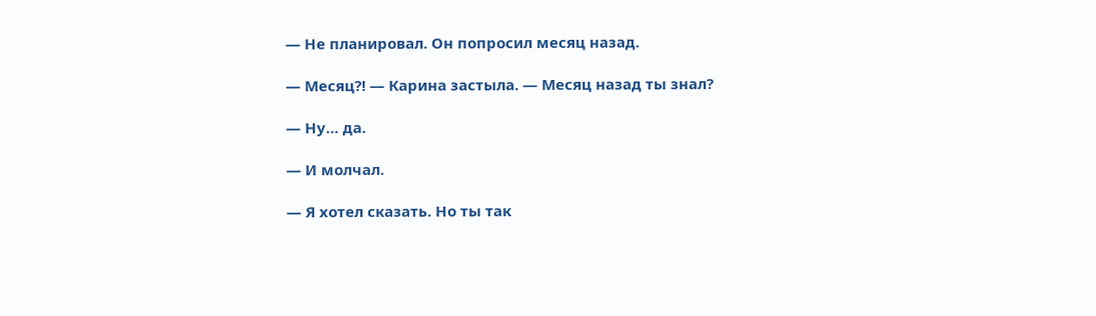— Не планировал. Он попросил месяц назад.

— Месяц?! — Карина застыла. — Месяц назад ты знал?

— Ну… да.

— И молчал.

— Я хотел сказать. Но ты так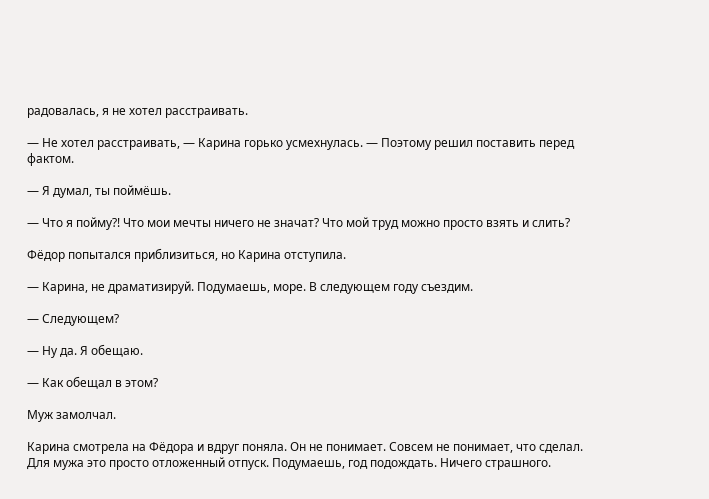радовалась, я не хотел расстраивать.

— Не хотел расстраивать, — Карина горько усмехнулась. — Поэтому решил поставить перед фактом.

— Я думал, ты поймёшь.

— Что я пойму?! Что мои мечты ничего не значат? Что мой труд можно просто взять и слить?

Фёдор попытался приблизиться, но Карина отступила.

— Карина, не драматизируй. Подумаешь, море. В следующем году съездим.

— Следующем?

— Ну да. Я обещаю.

— Как обещал в этом?

Муж замолчал.

Карина смотрела на Фёдора и вдруг поняла. Он не понимает. Совсем не понимает, что сделал. Для мужа это просто отложенный отпуск. Подумаешь, год подождать. Ничего страшного.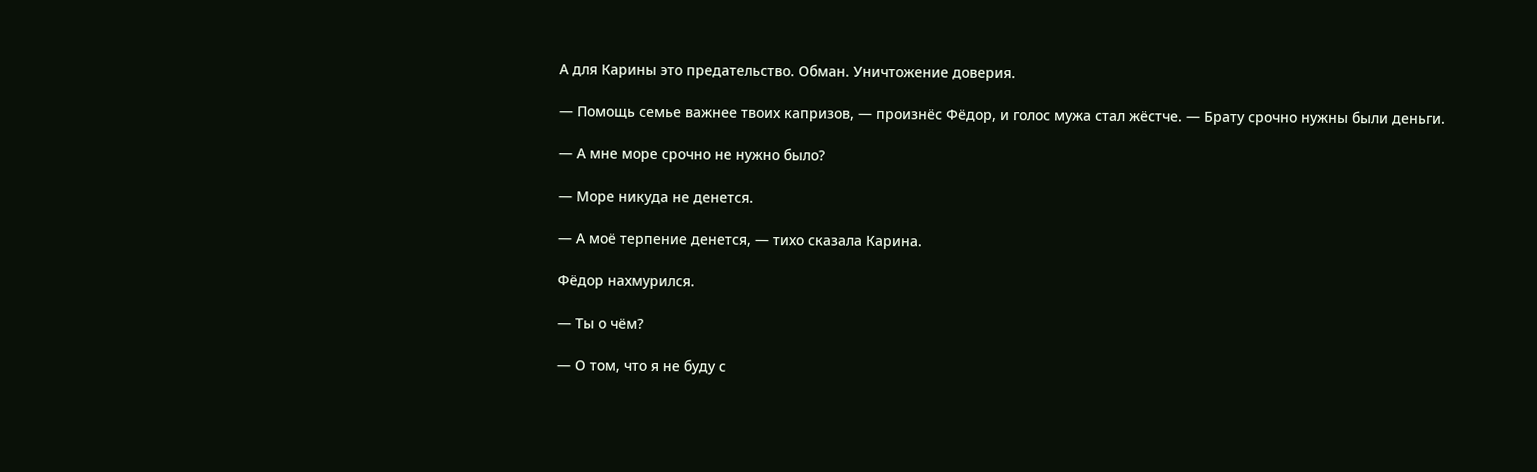А для Карины это предательство. Обман. Уничтожение доверия.

— Помощь семье важнее твоих капризов, — произнёс Фёдор, и голос мужа стал жёстче. — Брату срочно нужны были деньги.

— А мне море срочно не нужно было?

— Море никуда не денется.

— А моё терпение денется, — тихо сказала Карина.

Фёдор нахмурился.

— Ты о чём?

— О том, что я не буду с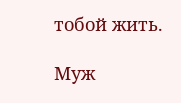тобой жить.

Муж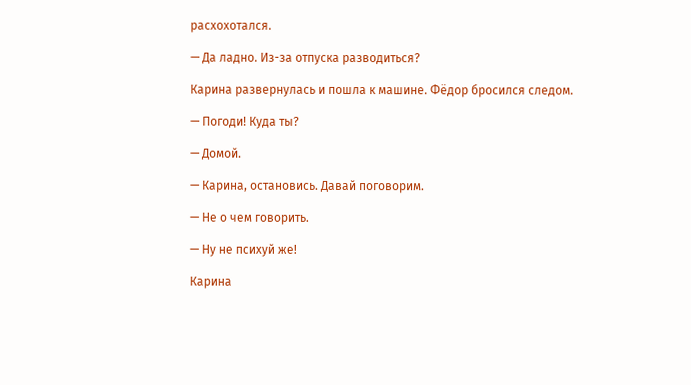расхохотался.

— Да ладно. Из-за отпуска разводиться?

Карина развернулась и пошла к машине. Фёдор бросился следом.

— Погоди! Куда ты?

— Домой.

— Карина, остановись. Давай поговорим.

— Не о чем говорить.

— Ну не психуй же!

Карина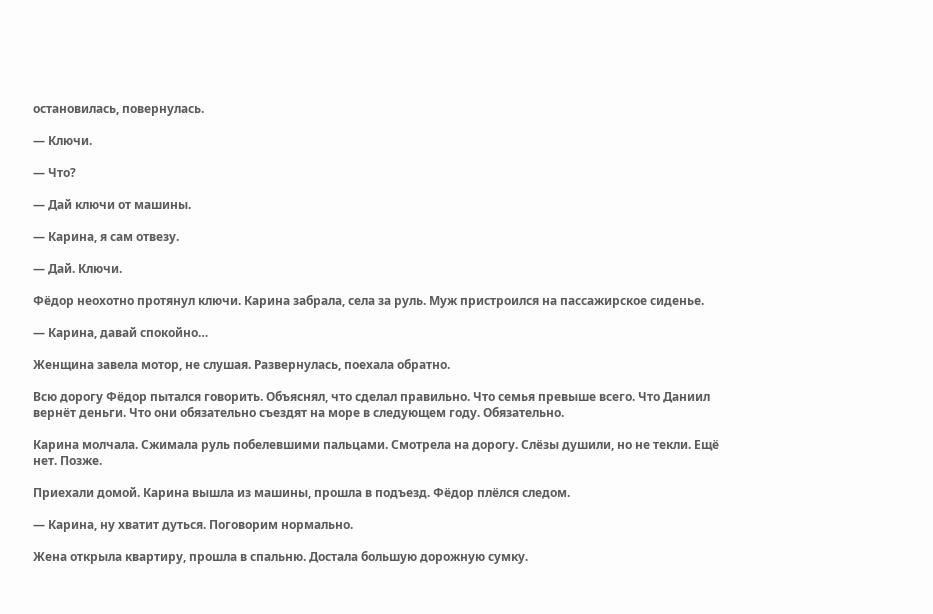остановилась, повернулась.

— Ключи.

— Что?

— Дай ключи от машины.

— Карина, я сам отвезу.

— Дай. Ключи.

Фёдор неохотно протянул ключи. Карина забрала, села за руль. Муж пристроился на пассажирское сиденье.

— Карина, давай спокойно…

Женщина завела мотор, не слушая. Развернулась, поехала обратно.

Всю дорогу Фёдор пытался говорить. Объяснял, что сделал правильно. Что семья превыше всего. Что Даниил вернёт деньги. Что они обязательно съездят на море в следующем году. Обязательно.

Карина молчала. Сжимала руль побелевшими пальцами. Смотрела на дорогу. Слёзы душили, но не текли. Ещё нет. Позже.

Приехали домой. Карина вышла из машины, прошла в подъезд. Фёдор плёлся следом.

— Карина, ну хватит дуться. Поговорим нормально.

Жена открыла квартиру, прошла в спальню. Достала большую дорожную сумку.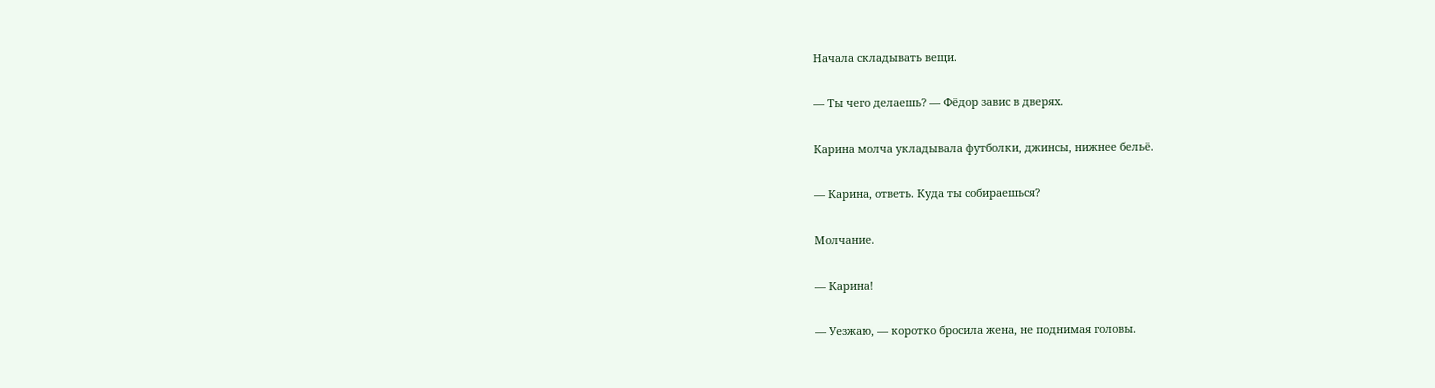Начала складывать вещи.

— Ты чего делаешь? — Фёдор завис в дверях.

Карина молча укладывала футболки, джинсы, нижнее бельё.

— Карина, ответь. Куда ты собираешься?

Молчание.

— Карина!

— Уезжаю, — коротко бросила жена, не поднимая головы.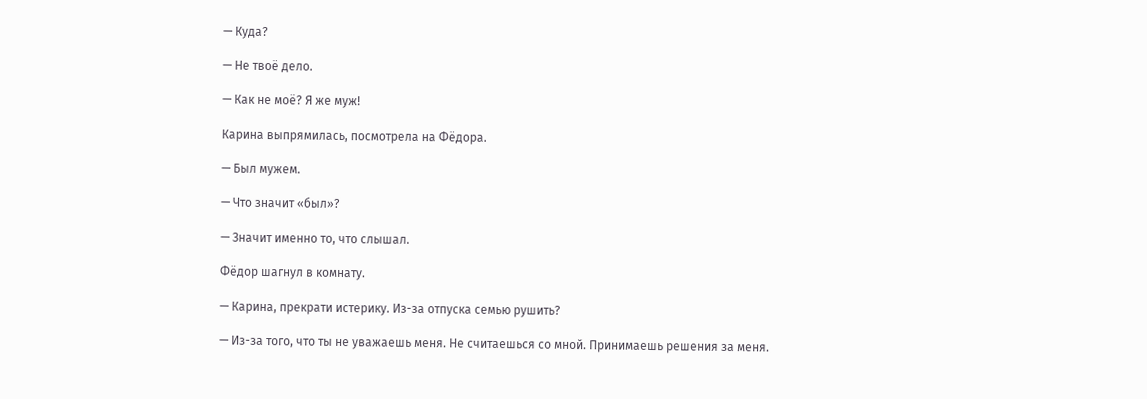— Куда?

— Не твоё дело.

— Как не моё? Я же муж!

Карина выпрямилась, посмотрела на Фёдора.

— Был мужем.

— Что значит «был»?

— Значит именно то, что слышал.

Фёдор шагнул в комнату.

— Карина, прекрати истерику. Из-за отпуска семью рушить?

— Из-за того, что ты не уважаешь меня. Не считаешься со мной. Принимаешь решения за меня.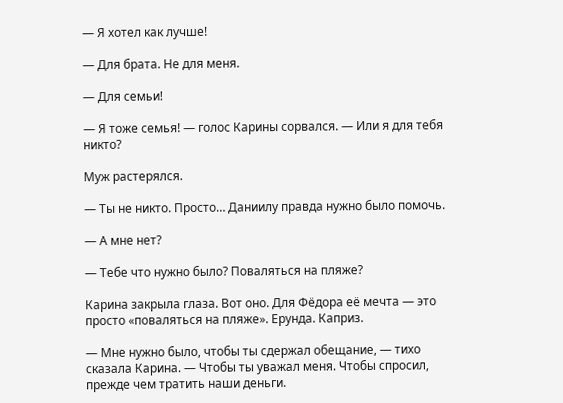— Я хотел как лучше!

— Для брата. Не для меня.

— Для семьи!

— Я тоже семья! — голос Карины сорвался. — Или я для тебя никто?

Муж растерялся.

— Ты не никто. Просто… Даниилу правда нужно было помочь.

— А мне нет?

— Тебе что нужно было? Поваляться на пляже?

Карина закрыла глаза. Вот оно. Для Фёдора её мечта — это просто «поваляться на пляже». Ерунда. Каприз.

— Мне нужно было, чтобы ты сдержал обещание, — тихо сказала Карина. — Чтобы ты уважал меня. Чтобы спросил, прежде чем тратить наши деньги.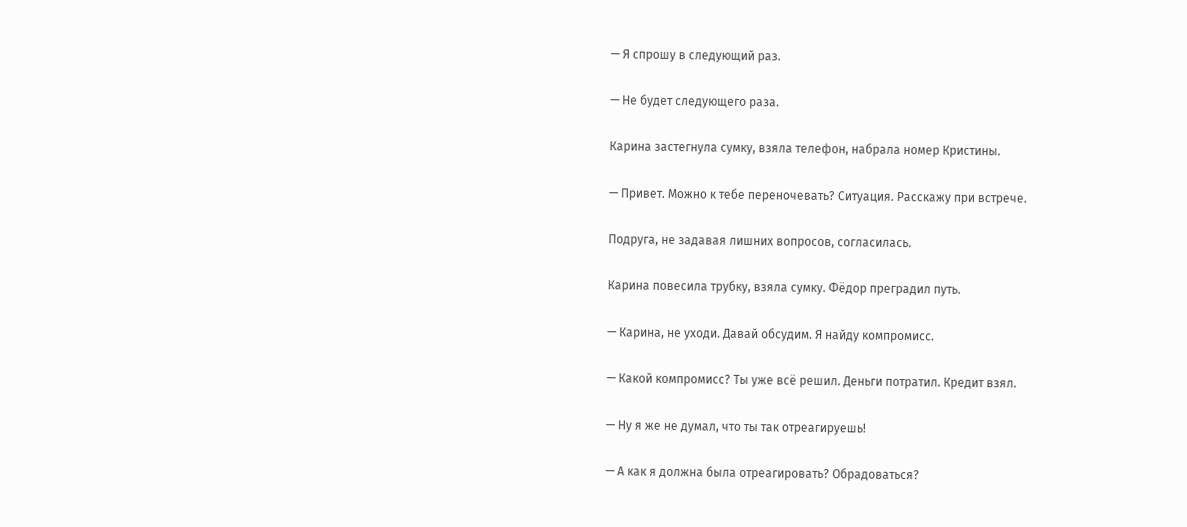— Я спрошу в следующий раз.

— Не будет следующего раза.

Карина застегнула сумку, взяла телефон, набрала номер Кристины.

— Привет. Можно к тебе переночевать? Ситуация. Расскажу при встрече.

Подруга, не задавая лишних вопросов, согласилась.

Карина повесила трубку, взяла сумку. Фёдор преградил путь.

— Карина, не уходи. Давай обсудим. Я найду компромисс.

— Какой компромисс? Ты уже всё решил. Деньги потратил. Кредит взял.

— Ну я же не думал, что ты так отреагируешь!

— А как я должна была отреагировать? Обрадоваться?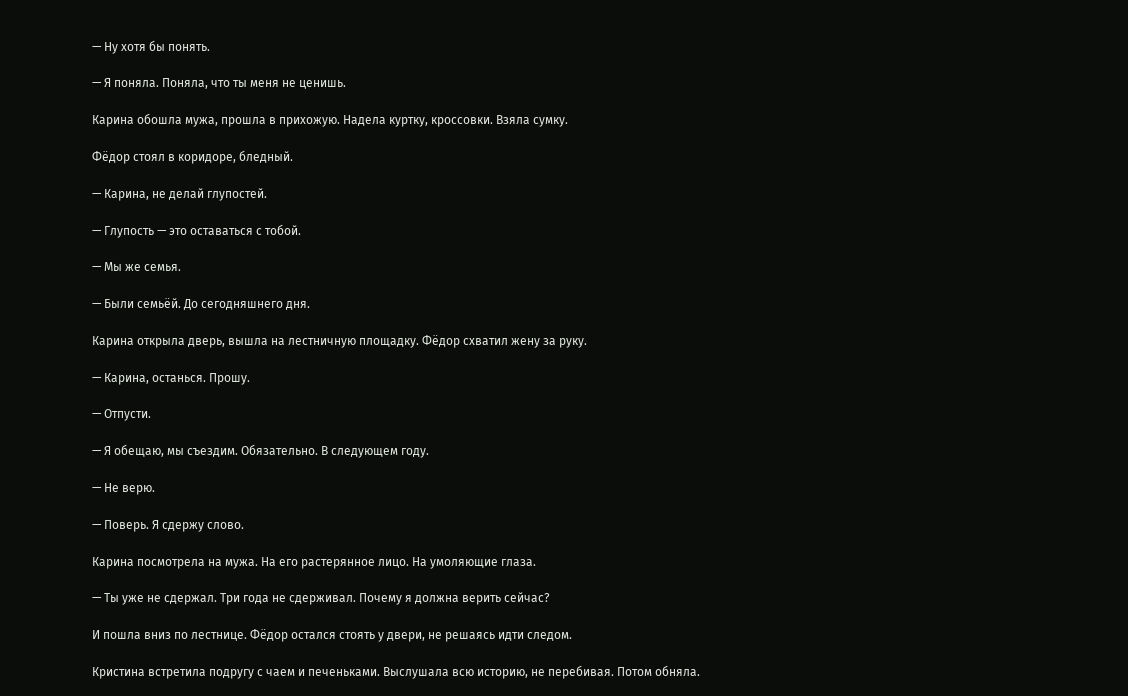— Ну хотя бы понять.

— Я поняла. Поняла, что ты меня не ценишь.

Карина обошла мужа, прошла в прихожую. Надела куртку, кроссовки. Взяла сумку.

Фёдор стоял в коридоре, бледный.

— Карина, не делай глупостей.

— Глупость — это оставаться с тобой.

— Мы же семья.

— Были семьёй. До сегодняшнего дня.

Карина открыла дверь, вышла на лестничную площадку. Фёдор схватил жену за руку.

— Карина, останься. Прошу.

— Отпусти.

— Я обещаю, мы съездим. Обязательно. В следующем году.

— Не верю.

— Поверь. Я сдержу слово.

Карина посмотрела на мужа. На его растерянное лицо. На умоляющие глаза.

— Ты уже не сдержал. Три года не сдерживал. Почему я должна верить сейчас?

И пошла вниз по лестнице. Фёдор остался стоять у двери, не решаясь идти следом.

Кристина встретила подругу с чаем и печеньками. Выслушала всю историю, не перебивая. Потом обняла.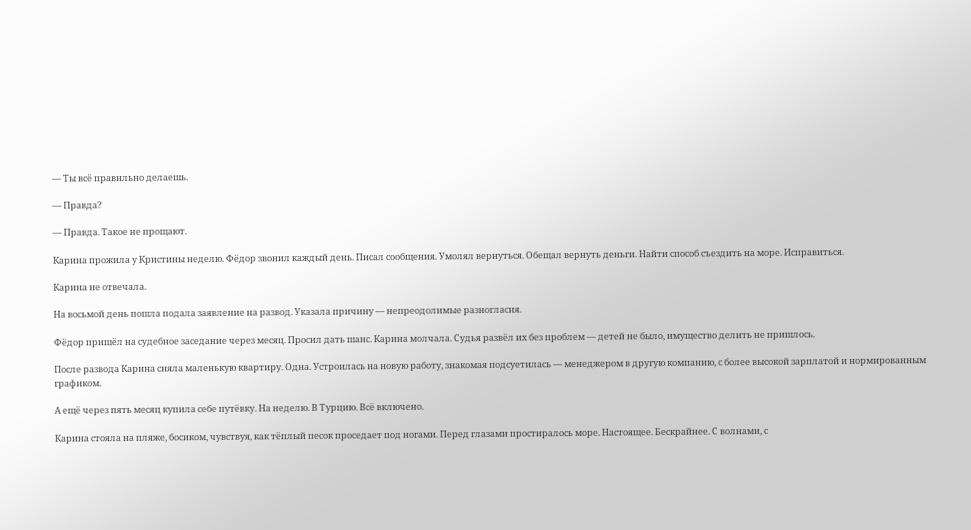— Ты всё правильно делаешь.

— Правда?

— Правда. Такое не прощают.

Карина прожила у Кристины неделю. Фёдор звонил каждый день. Писал сообщения. Умолял вернуться. Обещал вернуть деньги. Найти способ съездить на море. Исправиться.

Карина не отвечала.

На восьмой день пошла подала заявление на развод. Указала причину — непреодолимые разногласия.

Фёдор пришёл на судебное заседание через месяц. Просил дать шанс. Карина молчала. Судья развёл их без проблем — детей не было, имущество делить не пришлось.

После развода Карина сняла маленькую квартиру. Одна. Устроилась на новую работу, знакомая подсуетилась — менеджером в другую компанию, с более высокой зарплатой и нормированным графиком.

А ещё через пять месяц купила себе путёвку. На неделю. В Турцию. Всё включено.

Карина стояла на пляже, босиком, чувствуя, как тёплый песок проседает под ногами. Перед глазами простиралось море. Настоящее. Бескрайнее. С волнами, с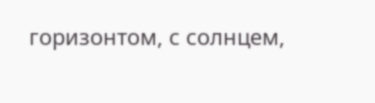горизонтом, с солнцем,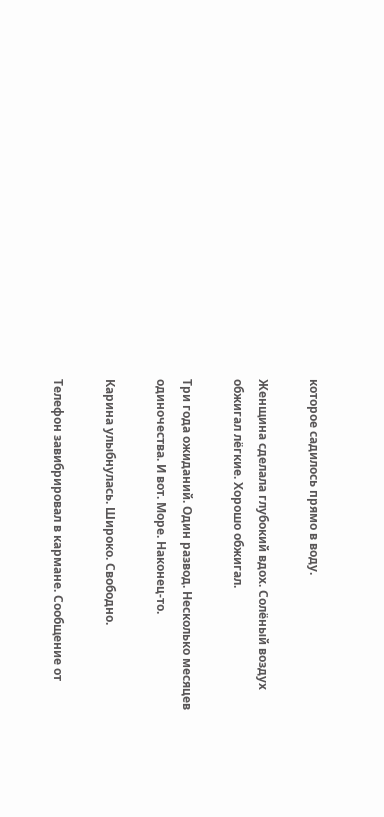которое садилось прямо в воду.

Женщина сделала глубокий вдох. Солёный воздух обжигал лёгкие. Хорошо обжигал.

Три года ожиданий. Один развод. Несколько месяцев одиночества. И вот. Море. Наконец-то.

Карина улыбнулась. Широко. Свободно.

Телефон завибрировал в кармане. Сообщение от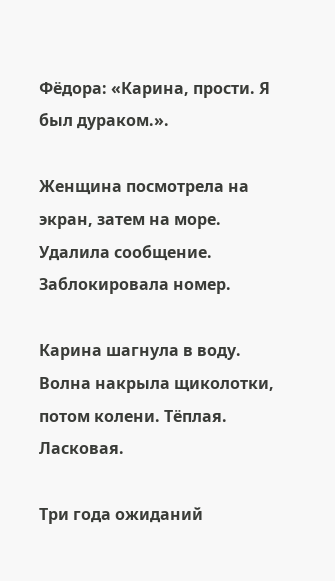Фёдора: «Карина, прости. Я был дураком.».

Женщина посмотрела на экран, затем на море. Удалила сообщение. Заблокировала номер.

Карина шагнула в воду. Волна накрыла щиколотки, потом колени. Тёплая. Ласковая.

Три года ожиданий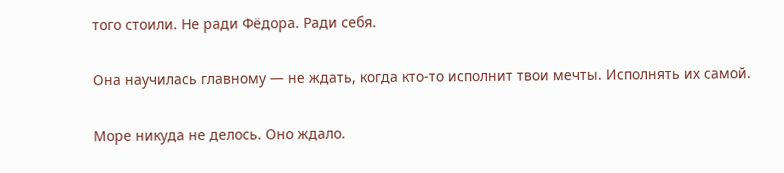того стоили. Не ради Фёдора. Ради себя.

Она научилась главному — не ждать, когда кто-то исполнит твои мечты. Исполнять их самой.

Море никуда не делось. Оно ждало.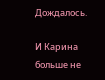Дождалось.

И Карина больше не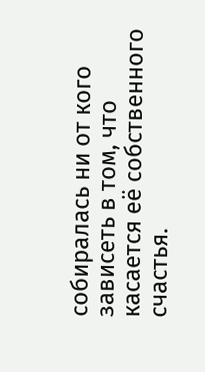собиралась ни от кого зависеть в том, что касается её собственного счастья.